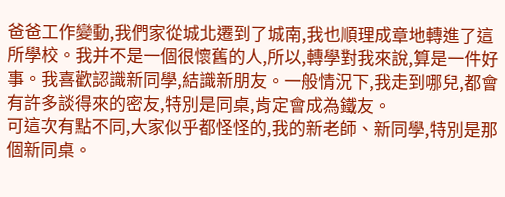爸爸工作變動,我們家從城北遷到了城南,我也順理成章地轉進了這所學校。我并不是一個很懷舊的人,所以,轉學對我來說,算是一件好事。我喜歡認識新同學,結識新朋友。一般情況下,我走到哪兒,都會有許多談得來的密友,特別是同桌,肯定會成為鐵友。
可這次有點不同,大家似乎都怪怪的,我的新老師、新同學,特別是那個新同桌。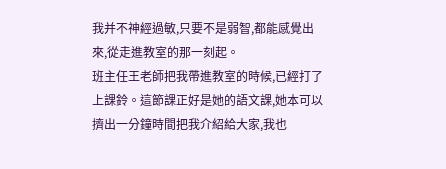我并不神經過敏,只要不是弱智,都能感覺出來,從走進教室的那一刻起。
班主任王老師把我帶進教室的時候,已經打了上課鈴。這節課正好是她的語文課,她本可以擠出一分鐘時間把我介紹給大家,我也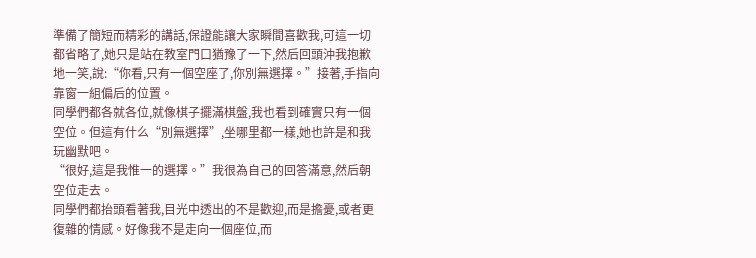準備了簡短而精彩的講話,保證能讓大家瞬間喜歡我,可這一切都省略了,她只是站在教室門口猶豫了一下,然后回頭沖我抱歉地一笑,說:“你看,只有一個空座了,你別無選擇。”接著,手指向靠窗一組偏后的位置。
同學們都各就各位,就像棋子擺滿棋盤,我也看到確實只有一個空位。但這有什么“別無選擇”,坐哪里都一樣,她也許是和我玩幽默吧。
“很好,這是我惟一的選擇。”我很為自己的回答滿意,然后朝空位走去。
同學們都抬頭看著我,目光中透出的不是歡迎,而是擔憂,或者更復雜的情感。好像我不是走向一個座位,而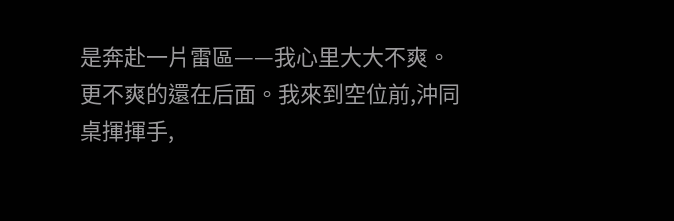是奔赴一片雷區——我心里大大不爽。
更不爽的還在后面。我來到空位前,沖同桌揮揮手,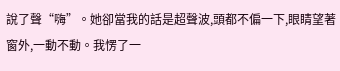說了聲“嗨”。她卻當我的話是超聲波,頭都不偏一下,眼睛望著窗外,一動不動。我愣了一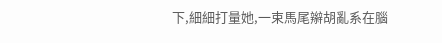下,細細打量她,一束馬尾辮胡亂系在腦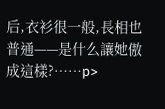后,衣衫很一般,長相也普通——是什么讓她傲成這樣?……p>